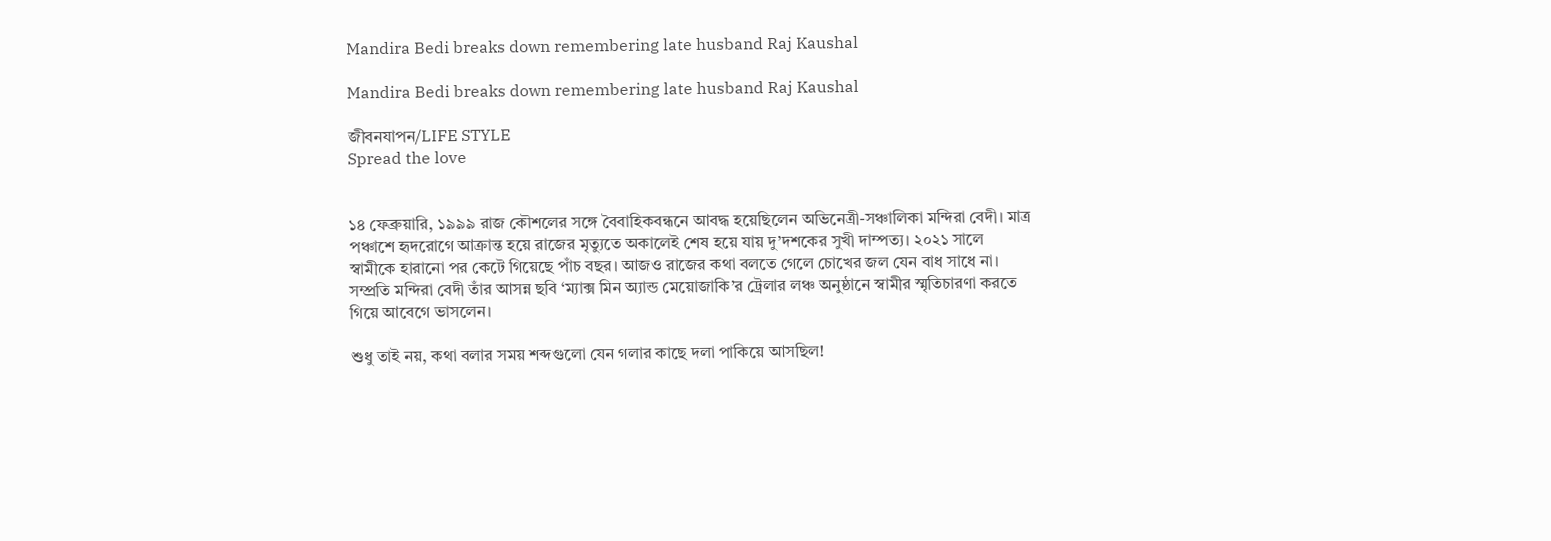Mandira Bedi breaks down remembering late husband Raj Kaushal

Mandira Bedi breaks down remembering late husband Raj Kaushal

জীবনযাপন/LIFE STYLE
Spread the love


১৪ ফেব্রুয়ারি, ১৯৯৯ রাজ কৌশলের সঙ্গে বৈবাহিকবন্ধনে আবদ্ধ হয়েছিলেন অভিনেত্রী-সঞ্চালিকা মন্দিরা বেদী। মাত্র পঞ্চাশে হৃদরোগে আক্রান্ত হয়ে রাজের মৃত্যুতে অকালেই শেষ হয়ে যায় দু’দশকের সুখী দাম্পত্য। ২০২১ সালে স্বামীকে হারানো পর কেটে গিয়েছে পাঁচ বছর। আজও রাজের কথা বলতে গেলে চোখের জল যেন বাধ সাধে না। সম্প্রতি মন্দিরা বেদী তাঁর আসন্ন ছবি ‘ম্যাক্স মিন অ্যান্ড মেয়োজাকি’র ট্রেলার লঞ্চ অনুষ্ঠানে স্বামীর স্মৃতিচারণা করতে গিয়ে আবেগে ভাসলেন।

শুধু তাই নয়, কথা বলার সময় শব্দগুলো যেন গলার কাছে দলা পাকিয়ে আসছিল!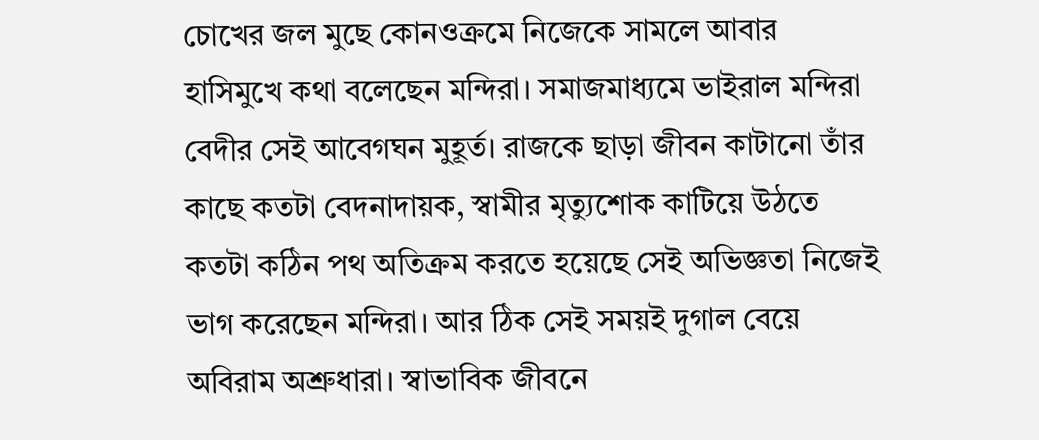চোখের জল মুছে কোনওক্রমে নিজেকে সামলে আবার হাসিমুখে কথা বলেছেন মন্দিরা। সমাজমাধ্যমে ভাইরাল মন্দিরা বেদীর সেই আবেগঘন মুহূর্ত। রাজকে ছাড়া জীবন কাটানো তাঁর কাছে কতটা বেদনাদায়ক, স্বামীর মৃত্যুশোক কাটিয়ে উঠতে কতটা কঠিন পথ অতিক্রম করতে হয়েছে সেই অভিজ্ঞতা নিজেই ভাগ করেছেন মন্দিরা। আর ঠিক সেই সময়ই দুগাল বেয়ে অবিরাম অশ্রুধারা। স্বাভাবিক জীবনে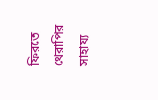ফিরতে থেরাপির সাহায্য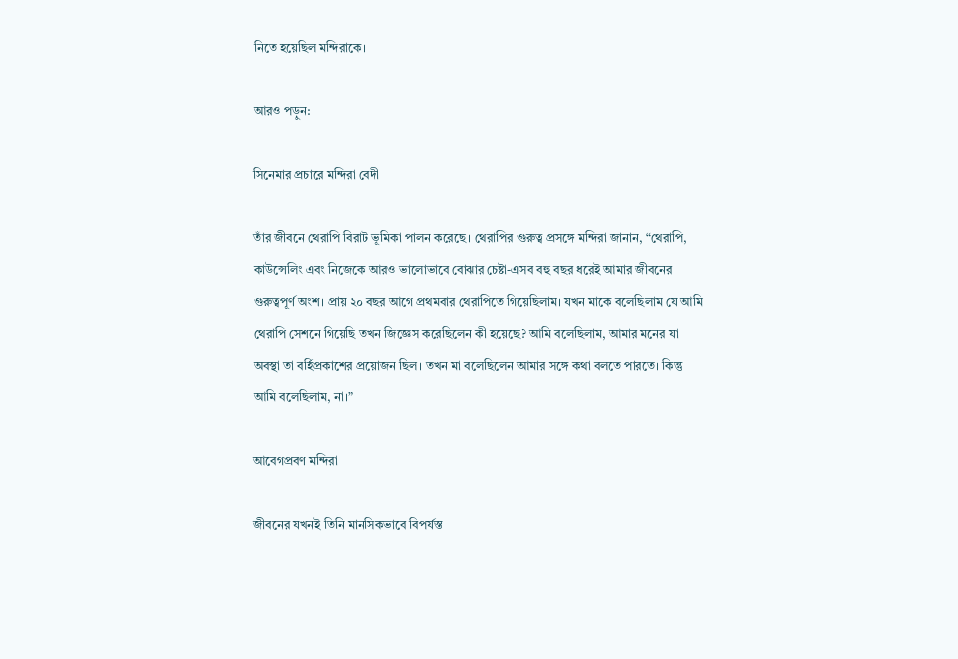নিতে হয়েছিল মন্দিরাকে।

আরও পড়ুন:

সিনেমার প্রচারে মন্দিরা বেদী

তাঁর জীবনে থেরাপি বিরাট ভূমিকা পালন করেছে। থেরাপির গুরুত্ব প্রসঙ্গে মন্দিরা জানান, “থেরাপি, কাউন্সেলিং এবং নিজেকে আরও ভালোভাবে বোঝার চেষ্টা-এসব বহু বছর ধরেই আমার জীবনের গুরুত্বপূর্ণ অংশ। প্রায় ২০ বছর আগে প্রথমবার থেরাপিতে গিয়েছিলাম। যখন মাকে বলেছিলাম যে আমি থেরাপি সেশনে গিয়েছি তখন জিজ্ঞেস করেছিলেন কী হয়েছে? আমি বলেছিলাম, আমার মনের যা অবস্থা তা বর্হিপ্রকাশের প্রয়োজন ছিল। তখন মা বলেছিলেন আমার সঙ্গে কথা বলতে পারতে। কিন্তু আমি বলেছিলাম, না।”

আবেগপ্রবণ মন্দিরা

জীবনের যখনই তিনি মানসিকভাবে বিপর্যস্ত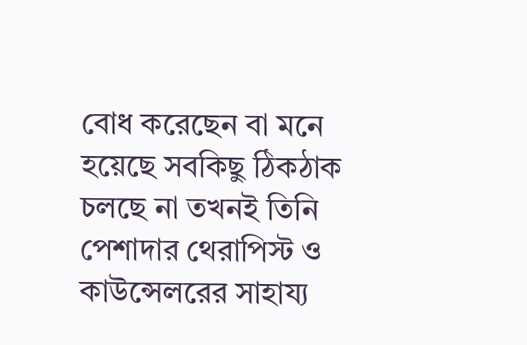বোধ করেছেন বা মনে হয়েছে সবকিছু ঠিকঠাক চলছে না তখনই তিনি পেশাদার থেরাপিস্ট ও কাউন্সেলরের সাহায্য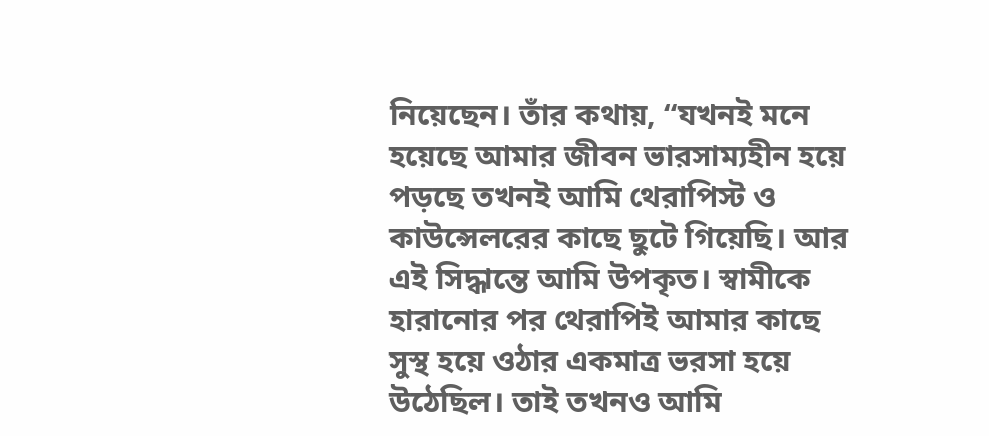নিয়েছেন। তাঁর কথায়, “যখনই মনে হয়েছে আমার জীবন ভারসাম্যহীন হয়ে পড়ছে তখনই আমি থেরাপিস্ট ও কাউন্সেলরের কাছে ছুটে গিয়েছি। আর এই সিদ্ধান্তে আমি উপকৃত। স্বামীকে হারানোর পর থেরাপিই আমার কাছে সুস্থ হয়ে ওঠার একমাত্র ভরসা হয়ে উঠেছিল। তাই তখনও আমি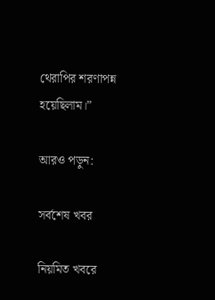থেরাপির শরণাপন্ন হয়েছিলাম।”

আরও পড়ুন:

সর্বশেষ খবর

নিয়মিত খবরে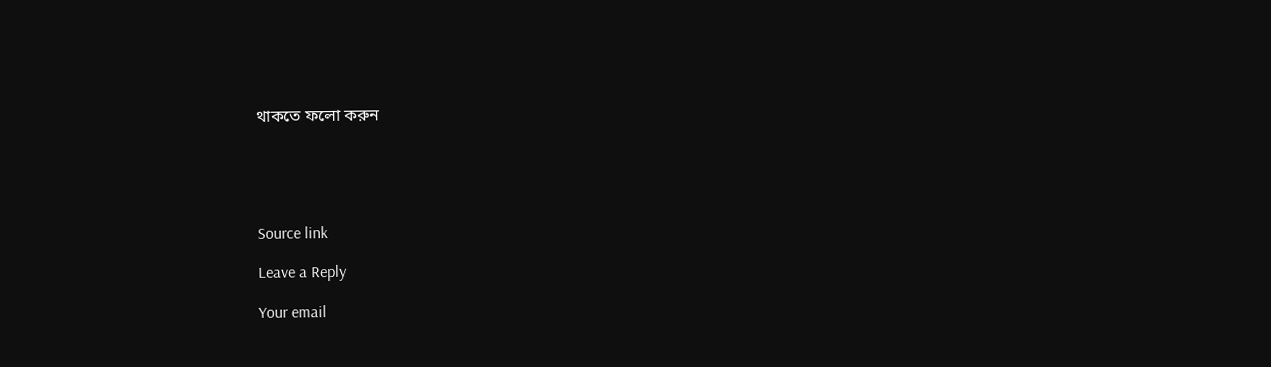থাকতে ফলো করুন





Source link

Leave a Reply

Your email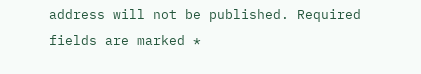address will not be published. Required fields are marked *